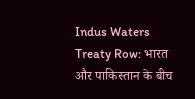Indus Waters Treaty Row: भारत और पाकिस्तान के बीच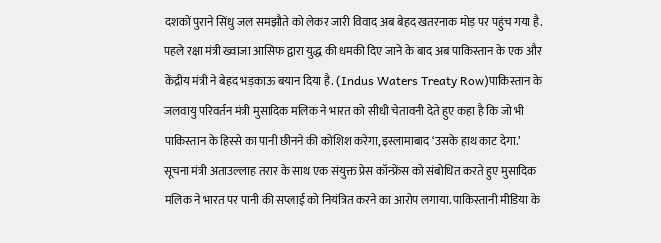दशकों पुराने सिंधु जल समझौते को लेकर जारी विवाद अब बेहद खतरनाक मोड़ पर पहुंच गया है. पहले रक्षा मंत्री ख्वाजा आसिफ द्वारा युद्ध की धमकी दिए जाने के बाद अब पाकिस्तान के एक और केंद्रीय मंत्री ने बेहद भड़काऊ बयान दिया है. (Indus Waters Treaty Row)पाकिस्तान के जलवायु परिवर्तन मंत्री मुसादिक मलिक ने भारत को सीधी चेतावनी देते हुए कहा है कि जो भी पाकिस्तान के हिस्से का पानी छीनने की कोशिश करेगा, इस्लामाबाद ‘उसके हाथ काट देगा.’
सूचना मंत्री अताउल्लाह तरार के साथ एक संयुक्त प्रेस कॉन्फ्रेंस को संबोधित करते हुए मुसादिक मलिक ने भारत पर पानी की सप्लाई को नियंत्रित करने का आरोप लगाया. पाकिस्तानी मीडिया के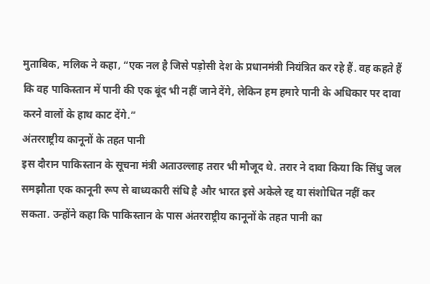मुताबिक, मलिक ने कहा, “एक नल है जिसे पड़ोसी देश के प्रधानमंत्री नियंत्रित कर रहे हैं. वह कहते हैं कि वह पाकिस्तान में पानी की एक बूंद भी नहीं जाने देंगे, लेकिन हम हमारे पानी के अधिकार पर दावा करने वालों के हाथ काट देंगे.”
अंतरराष्ट्रीय कानूनों के तहत पानी
इस दौरान पाकिस्तान के सूचना मंत्री अताउल्लाह तरार भी मौजूद थे. तरार ने दावा किया कि सिंधु जल समझौता एक कानूनी रूप से बाध्यकारी संधि है और भारत इसे अकेले रद्द या संशोधित नहीं कर सकता. उन्होंने कहा कि पाकिस्तान के पास अंतरराष्ट्रीय कानूनों के तहत पानी का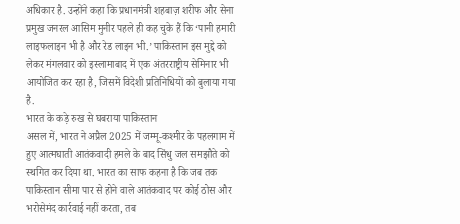अधिकार है. उन्होंने कहा कि प्रधानमंत्री शहबाज़ शरीफ और सेना प्रमुख जनरल आसिम मुनीर पहले ही कह चुके हैं कि ‘पानी हमारी लाइफलाइन भी है और रेड लाइन भी.’ पाकिस्तान इस मुद्दे को लेकर मंगलवार को इस्लामाबाद में एक अंतरराष्ट्रीय सेमिनार भी आयोजित कर रहा है, जिसमें विदेशी प्रतिनिधियों को बुलाया गया है.
भारत के कड़े रुख से घबराया पाकिस्तान
असल में, भारत ने अप्रैल 2025 में जम्मू-कश्मीर के पहलगाम में हुए आत्मघाती आतंकवादी हमले के बाद सिंधु जल समझौते को स्थगित कर दिया था. भारत का साफ कहना है कि जब तक पाकिस्तान सीमा पार से होने वाले आतंकवाद पर कोई ठोस और भरोसेमंद कार्रवाई नहीं करता, तब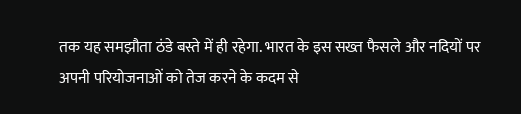तक यह समझौता ठंडे बस्ते में ही रहेगा. भारत के इस सख्त फैसले और नदियों पर अपनी परियोजनाओं को तेज करने के कदम से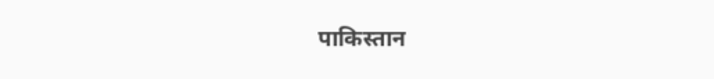पाकिस्तान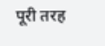पूरी तरह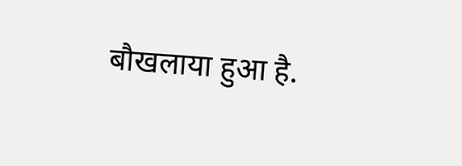बौखलाया हुआ है.